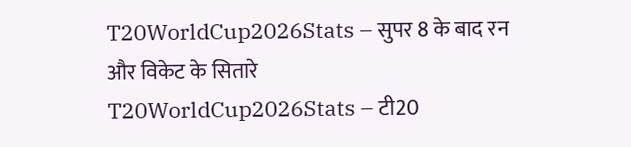T20WorldCup2026Stats – सुपर 8 के बाद रन और विकेट के सितारे
T20WorldCup2026Stats – टी20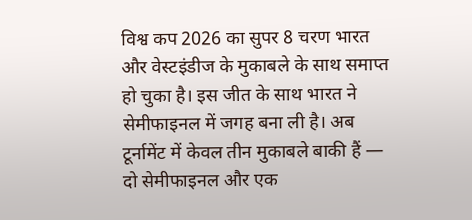विश्व कप 2026 का सुपर 8 चरण भारत और वेस्टइंडीज के मुकाबले के साथ समाप्त हो चुका है। इस जीत के साथ भारत ने सेमीफाइनल में जगह बना ली है। अब टूर्नामेंट में केवल तीन मुकाबले बाकी हैं — दो सेमीफाइनल और एक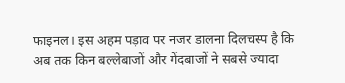फाइनल। इस अहम पड़ाव पर नजर डालना दिलचस्प है कि अब तक किन बल्लेबाजों और गेंदबाजों ने सबसे ज्यादा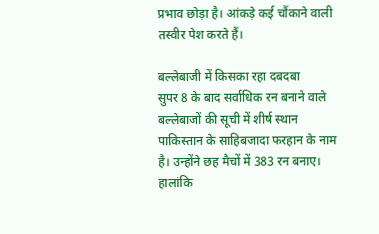प्रभाव छोड़ा है। आंकड़े कई चौंकाने वाली तस्वीर पेश करते हैं।

बल्लेबाजी में किसका रहा दबदबा
सुपर 8 के बाद सर्वाधिक रन बनाने वाले बल्लेबाजों की सूची में शीर्ष स्थान पाकिस्तान के साहिबजादा फरहान के नाम है। उन्होंने छह मैचों में 383 रन बनाए। हालांकि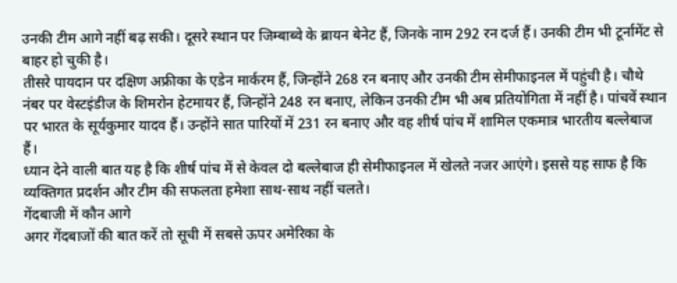उनकी टीम आगे नहीं बढ़ सकी। दूसरे स्थान पर जिम्बाब्वे के ब्रायन बेनेट हैं, जिनके नाम 292 रन दर्ज हैं। उनकी टीम भी टूर्नामेंट से बाहर हो चुकी है।
तीसरे पायदान पर दक्षिण अफ्रीका के एडेन मार्करम हैं, जिन्होंने 268 रन बनाए और उनकी टीम सेमीफाइनल में पहुंची है। चौथे नंबर पर वेस्टइंडीज के शिमरोन हेटमायर हैं, जिन्होंने 248 रन बनाए, लेकिन उनकी टीम भी अब प्रतियोगिता में नहीं है। पांचवें स्थान पर भारत के सूर्यकुमार यादव हैं। उन्होंने सात पारियों में 231 रन बनाए और वह शीर्ष पांच में शामिल एकमात्र भारतीय बल्लेबाज हैं।
ध्यान देने वाली बात यह है कि शीर्ष पांच में से केवल दो बल्लेबाज ही सेमीफाइनल में खेलते नजर आएंगे। इससे यह साफ है कि व्यक्तिगत प्रदर्शन और टीम की सफलता हमेशा साथ-साथ नहीं चलते।
गेंदबाजी में कौन आगे
अगर गेंदबाजों की बात करें तो सूची में सबसे ऊपर अमेरिका के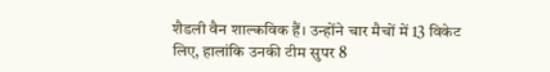शैडली वैन शाल्कविक हैं। उन्होंने चार मैचों में 13 विकेट लिए, हालांकि उनकी टीम सुपर 8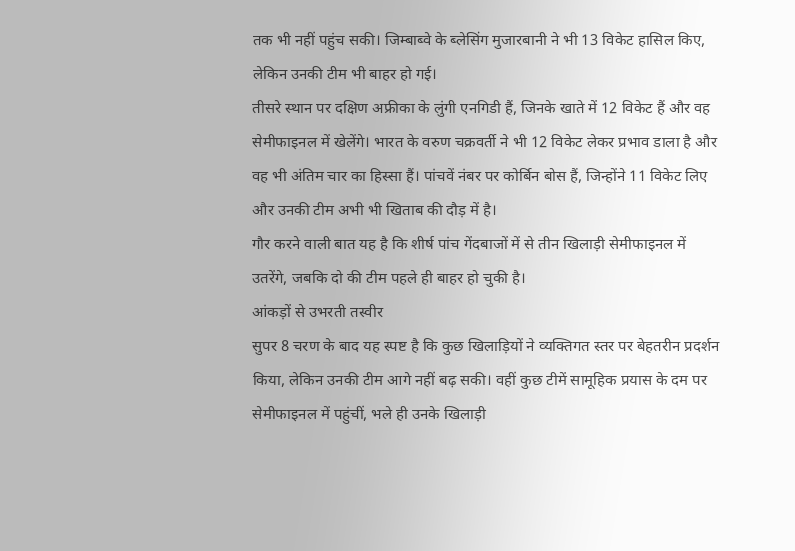तक भी नहीं पहुंच सकी। जिम्बाब्वे के ब्लेसिंग मुजारबानी ने भी 13 विकेट हासिल किए, लेकिन उनकी टीम भी बाहर हो गई।
तीसरे स्थान पर दक्षिण अफ्रीका के लुंगी एनगिडी हैं, जिनके खाते में 12 विकेट हैं और वह सेमीफाइनल में खेलेंगे। भारत के वरुण चक्रवर्ती ने भी 12 विकेट लेकर प्रभाव डाला है और वह भी अंतिम चार का हिस्सा हैं। पांचवें नंबर पर कोर्बिन बोस हैं, जिन्होंने 11 विकेट लिए और उनकी टीम अभी भी खिताब की दौड़ में है।
गौर करने वाली बात यह है कि शीर्ष पांच गेंदबाजों में से तीन खिलाड़ी सेमीफाइनल में उतरेंगे, जबकि दो की टीम पहले ही बाहर हो चुकी है।
आंकड़ों से उभरती तस्वीर
सुपर 8 चरण के बाद यह स्पष्ट है कि कुछ खिलाड़ियों ने व्यक्तिगत स्तर पर बेहतरीन प्रदर्शन किया, लेकिन उनकी टीम आगे नहीं बढ़ सकी। वहीं कुछ टीमें सामूहिक प्रयास के दम पर सेमीफाइनल में पहुंचीं, भले ही उनके खिलाड़ी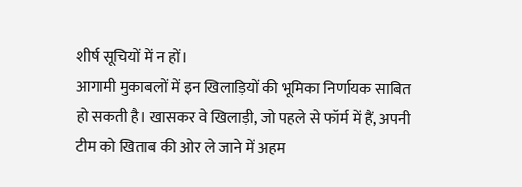शीर्ष सूचियों में न हों।
आगामी मुकाबलों में इन खिलाड़ियों की भूमिका निर्णायक साबित हो सकती है। खासकर वे खिलाड़ी, जो पहले से फॉर्म में हैं, अपनी टीम को खिताब की ओर ले जाने में अहम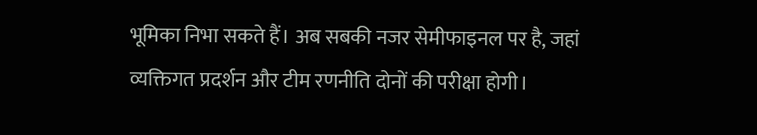भूमिका निभा सकते हैं। अब सबकी नजर सेमीफाइनल पर है, जहां व्यक्तिगत प्रदर्शन और टीम रणनीति दोनों की परीक्षा होगी।